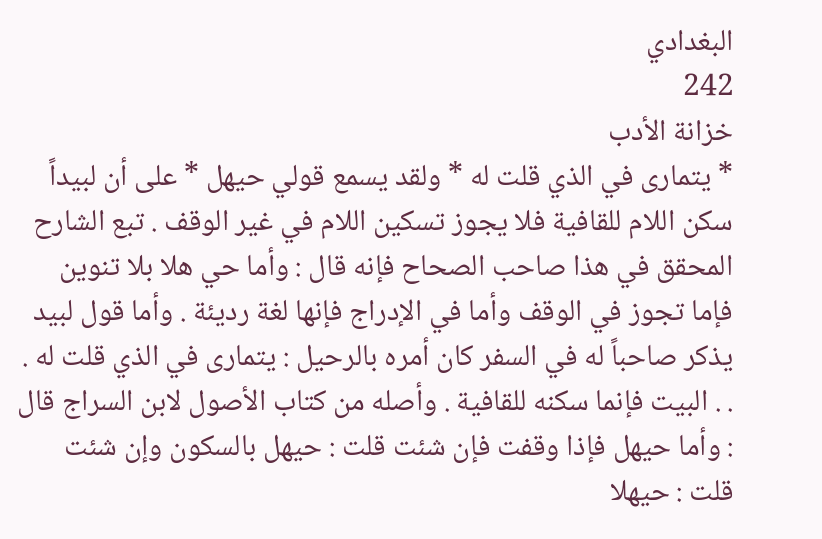البغدادي
242
خزانة الأدب
* يتمارى في الذي قلت له * ولقد يسمع قولي حيهل * على أن لبيداً سكن اللام للقافية فلا يجوز تسكين اللام في غير الوقف . تبع الشارح المحقق في هذا صاحب الصحاح فإنه قال : وأما حي هلا بلا تنوين فإما تجوز في الوقف وأما في الإدراج فإنها لغة رديئة . وأما قول لبيد يذكر صاحباً له في السفر كان أمره بالرحيل : يتمارى في الذي قلت له . . . البيت فإنما سكنه للقافية . وأصله من كتاب الأصول لابن السراج قال : وأما حيهل فإذا وقفت فإن شئت قلت : حيهل بالسكون وإن شئت قلت : حيهلا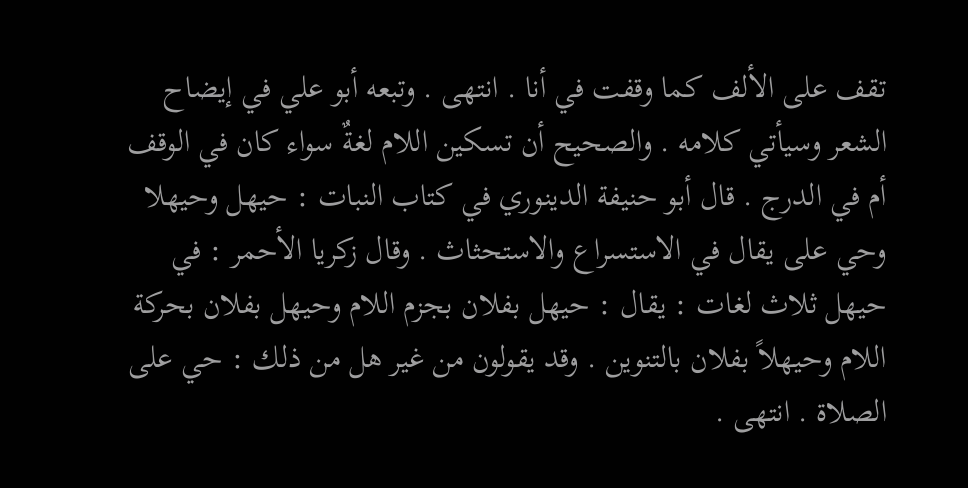تقف على الألف كما وقفت في أنا . انتهى . وتبعه أبو علي في إيضاح الشعر وسيأتي كلامه . والصحيح أن تسكين اللام لغةٌ سواء كان في الوقف أم في الدرج . قال أبو حنيفة الدينوري في كتاب النبات : حيهل وحيهلا وحي على يقال في الاستسراع والاستحثاث . وقال زكريا الأحمر : في حيهل ثلاث لغات : يقال : حيهل بفلان بجزم اللام وحيهل بفلان بحركة اللام وحيهلاً بفلان بالتنوين . وقد يقولون من غير هل من ذلك : حي على الصلاة . انتهى .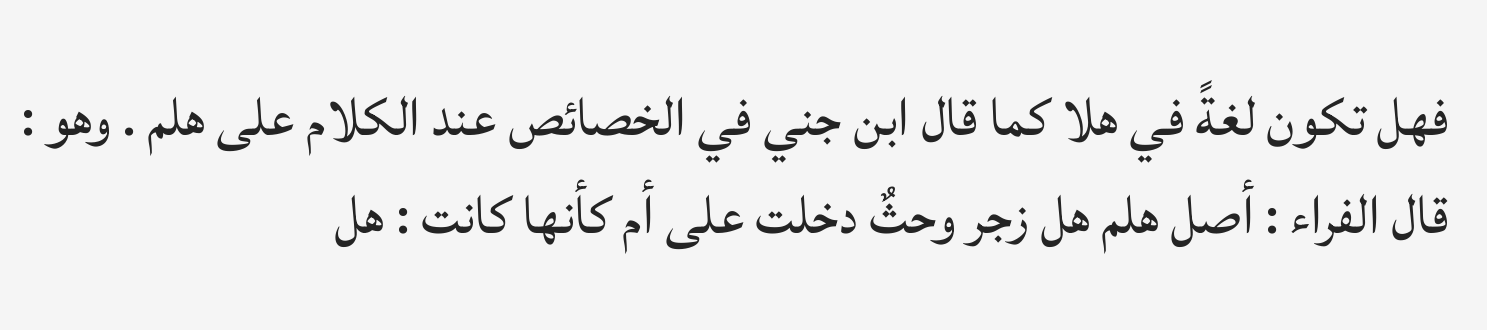فهل تكون لغةً في هلا كما قال ابن جني في الخصائص عند الكلام على هلم . وهو : قال الفراء : أصل هلم هل زجر وحثٌ دخلت على أم كأنها كانت : هل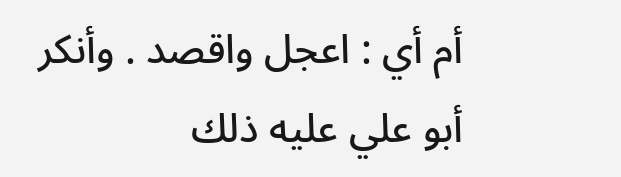أم أي : اعجل واقصد . وأنكر أبو علي عليه ذلك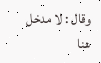وقال : لا مدخل هنا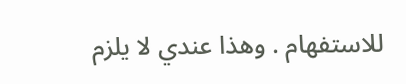للاستفهام . وهذا عندي لا يلزم